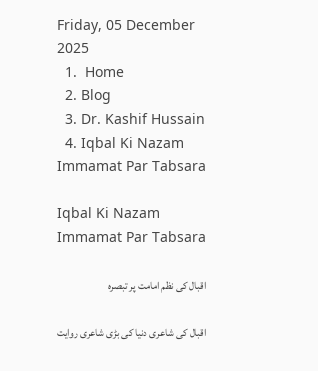Friday, 05 December 2025
  1.  Home
  2. Blog
  3. Dr. Kashif Hussain
  4. Iqbal Ki Nazam Immamat Par Tabsara

Iqbal Ki Nazam Immamat Par Tabsara

اقبال کی نظم امامت پر تبصرہ

اقبال کی شاعری دنیا کی بڑی شاعری روایت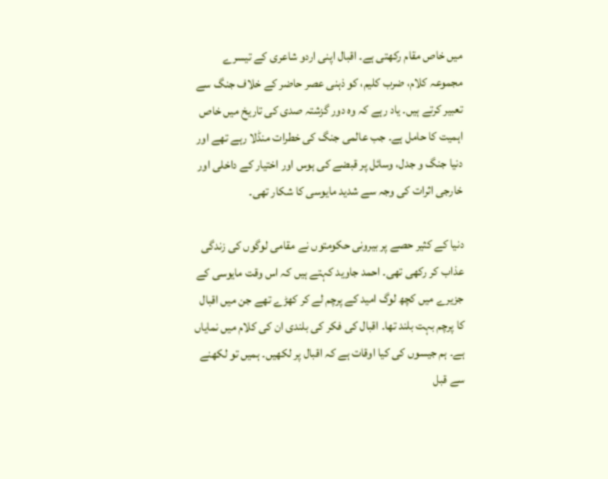میں خاص مقام رکھتی ہے۔ اقبال اپنی اردو شاعری کے تیسرے مجموعہ کلام، ضرب کلیم، کو ذہنی عصر حاضر کے خلاف جنگ سے تعبیر کرتے ہیں۔ یاد رہے کہ وہ دور گزشتہ صدی کی تاریخ میں خاص اہمیت کا حامل ہے۔ جب عالمی جنگ کی خطرات منڈلا رہے تھے اور دنیا جنگ و جدل، وسائل پر قبضے کی ہوس اور اختیار کے داخلی اور خارجی اثرات کی وجہ سے شدید مایوسی کا شکار تھی۔

دنیا کے کثیر حصے پر بیرونی حکومتوں نے مقامی لوگوں کی زندگی عذاب کر رکھی تھی۔ احمد جاوید کہتے ہیں کہ اس وقت مایوسی کے جزیرے میں کچھ لوگ امید کے پرچم لے کر کھڑے تھے جن میں اقبال کا پرچم بہت بلند تھا۔ اقبال کی فکر کی بلندی ان کی کلام میں نمایاں ہے۔ ہم جیسوں کی کیا اوقات ہے کہ اقبال پر لکھیں۔ ہمیں تو لکھنے سے قبل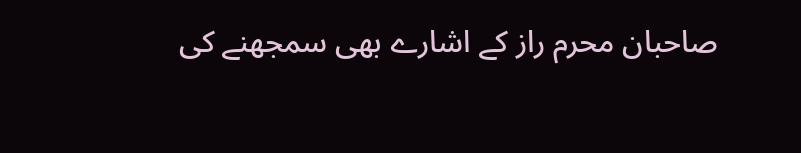صاحبان محرم راز کے اشارے بھی سمجھنے کی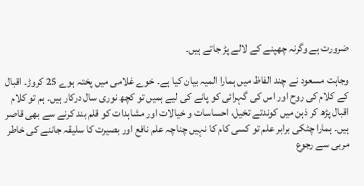ضرورت ہے وگرنہ چھپنے کے لالے پڑ جاتے ہیں۔

وجاہت مسعود نے چند الفاظ میں ہمارا المیہ بیان کیا ہے۔ خوے غلامی میں پختہ ہوے 25 کروڑ۔ اقبال کے کلام کی روح اور اس کی گہرائی کو پانے کی لیے ہمیں تو کچھ نوری سال درکار ہیں۔ ہم تو کلام اقبال پڑھ کر ذہن میں کوندتے تخیل، احساسات و خیالات اور مشاہدات کو قلم بند کرنے سے بھی قاصر ہیں۔ ہمارا چٹکی برابر علم تو کسی کام کا نہیں چناچہ علم نافع اور بصیرت کا سلیقہ جاننے کی خاطر مربی سے رجوع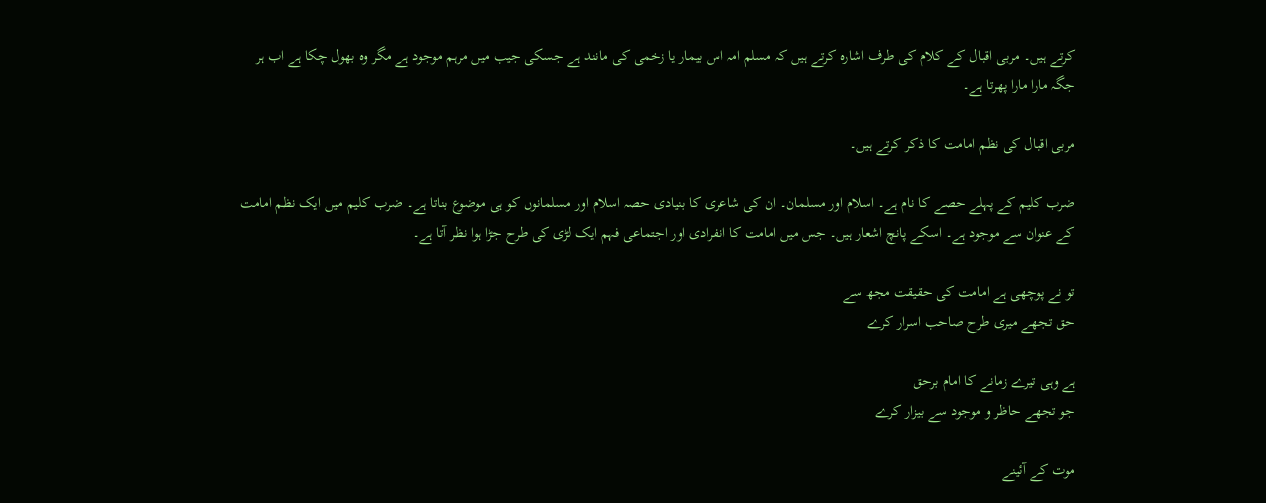کرتے ہیں۔ مربی اقبال کے کلام کی طرف اشارہ کرتے ہیں کہ مسلم امہ اس بیمار یا زخمی کی مانند ہے جسکی جیب میں مرہم موجود ہے مگر وہ بھول چکا ہے اب ہر جگہ مارا مارا پھرتا ہے۔

مربی اقبال کی نظم امامت کا ذکر کرتے ہیں۔

ضرب کلیم کے پہلے حصے کا نام ہے۔ اسلام اور مسلمان۔ ان کی شاعری کا بنیادی حصہ اسلام اور مسلمانوں کو ہی موضوع بناتا ہے۔ ضرب کلیم میں ایک نظم امامت کے عنوان سے موجود ہے۔ اسکے پانچ اشعار ہیں۔ جس میں امامت کا انفرادی اور اجتماعی فہم ایک لڑی کی طرح جڑا ہوا نظر آتا ہے۔

تو نے پوچھی ہے امامت کی حقیقت مجھ سے
حق تجھے میری طرح صاحب اسرار کرے

ہے وہی تیرے زمانے کا امام برحق
جو تجھے حاظر و موجود سے بیزار کرے

موت کے آئینے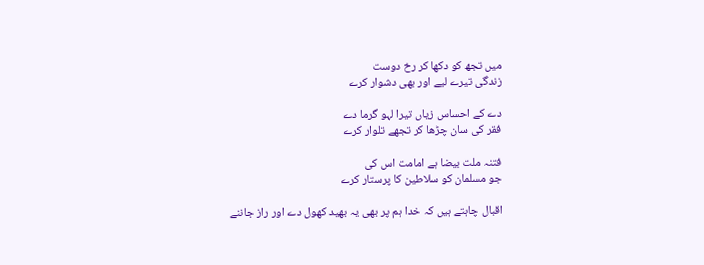میں تجھ کو دکھا کر رخ دوست
زندگی تیرے لیے اور بھی دشوار کرے

دے کے احساس زیاں تیرا لہو گرما دے
فقر کی سان چڑھا کر تجھے تلوار کرے

فتنہ ملت بیضا ہے امامت اس کی
جو مسلمان کو سلاطین کا پرستار کرے

اقبال چاہتے ہیں کہ خدا ہم پر بھی یہ بھید کھول دے اور راز جاننے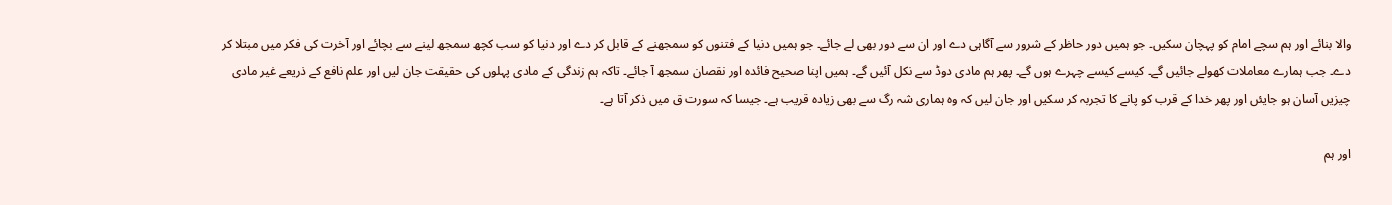والا بنائے اور ہم سچے امام کو پہچان سکیں۔ جو ہمیں دور حاظر کے شرور سے آگاہی دے اور ان سے دور بھی لے جائے۔ جو ہمیں دنیا کے فتنوں کو سمجھنے کے قابل کر دے اور دنیا کو سب کچھ سمجھ لینے سے بچائے اور آخرت کی فکر میں مبتلا کر دے۔ جب ہمارے معاملات کھولے جائیں گے۔ کیسے کیسے چہرے ہوں گے۔ پھر ہم مادی دوڈ سے نکل آئیں گے۔ ہمیں اپنا صحیح فائدہ اور نقصان سمجھ آ جائے۔ تاکہ ہم زندگی کے مادی پہلوں کی حقیقت جان لیں اور علم نافع کے ذریعے غیر مادی چیزیں آسان ہو جایئں اور پھر خدا کے قرب کو پانے کا تجربہ کر سکیں اور جان لیں کہ وہ ہماری شہ رگ سے بھی زیادہ قریب ہے۔ جیسا کہ سورت ق میں ذکر آتا ہے۔

اور ہم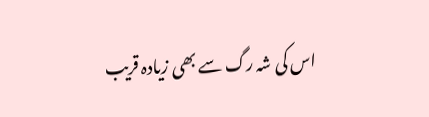اس کی شہ رگ سے بھی زیادہ قریب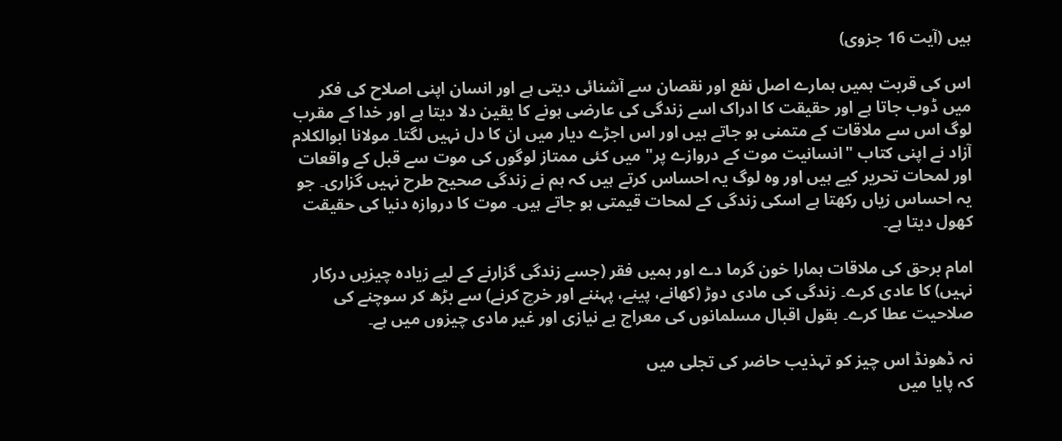ہیں (آیت 16 جزوی)

اس کی قربت ہمیں ہمارے اصل نفع اور نقصان سے آشنائی دیتی ہے اور انسان اپنی اصلاح کی فکر میں ڈوب جاتا ہے اور حقیقت کا ادراک اسے زندگی کی عارضی ہونے کا یقین دلا دیتا ہے اور خدا کے مقرب لوگ اس سے ملاقات کے متمنی ہو جاتے ہیں اور اس اجڑے دیار میں ان کا دل نہیں لگتا۔ مولانا ابوالکلام آزاد نے اپنی کتاب "انسانیت موت کے دروازے پر" میں کئی ممتاز لوگوں کی موت سے قبل کے واقعات اور لمحات تحریر کیے ہیں اور وہ لوگ یہ احساس کرتے ہیں کہ ہم نے زندگی صحیح طرح نہیں گزاری۔ جو یہ احساس زیاں رکھتا ہے اسکی زندگی کے لمحات قیمتی ہو جاتے ہیں۔ موت کا دروازہ دنیا کی حقیقت کھول دیتا ہے۔

امام برحق کی ملاقات ہمارا خون گرما دے اور ہمیں فقر (جسے زندگی گزارنے کے لیے زیادہ چیزیں درکار نہیں) کا عادی کرے۔ زندگی کی مادی دوڑ (کھانے، پینے، پہننے اور خرچ کرنے) سے بڑھ کر سوچنے کی صلاحیت عطا کرے۔ بقول اقبال مسلمانوں کی معراج بے نیازی اور غیر مادی چیزوں میں ہے۔

نہ ڈھونڈ اس چیز کو تہذیب حاضر کی تجلی میں
کہ پایا میں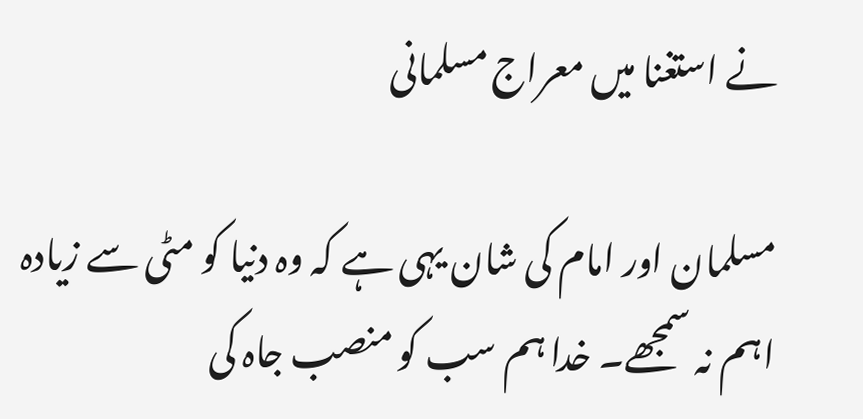نے استغنا میں معراج مسلمانی

مسلمان اور امام کی شان یہی ہے کہ وہ دنیا کو مٹی سے زیادہ اہم نہ سمجھے۔ خدا ہم سب کو منصب جاہ کی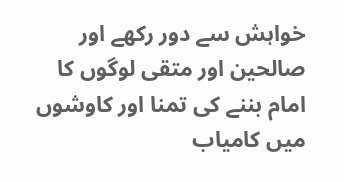خواہش سے دور رکھے اور صالحین اور متقی لوگوں کا امام بننے کی تمنا اور کاوشوں میں کامیاب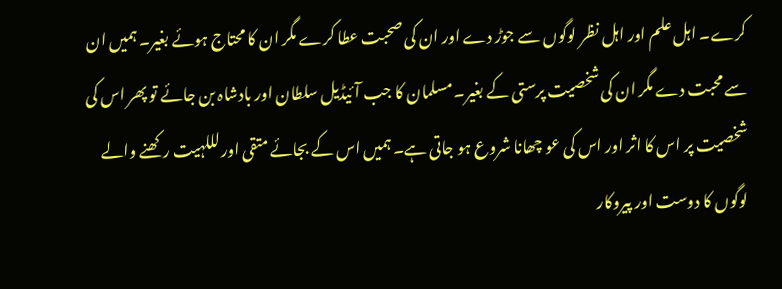کرے۔ اہل علم اور اہل نظر لوگوں سے جوڑ دے اور ان کی صحبت عطا کرے مگر ان کا محتاج ہوئے بغیر۔ ہمیں ان سے محبت دے مگر ان کی شخصیت پرستی کے بغیر۔ مسلمان کا جب آئیڈیل سلطان اور بادشاہ بن جائے تو پھر اس کی شخصیت پر اس کا اثر اور اس کی عو چھانا شروع ہو جاتی ہے۔ ہمیں اس کے بجائے متقی اور لللہیت رکھنے والے لوگوں کا دوست اور پیروکار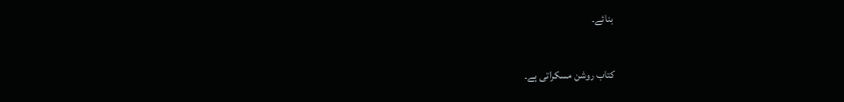بنائے۔

کتاب روشن مسکراتی ہے۔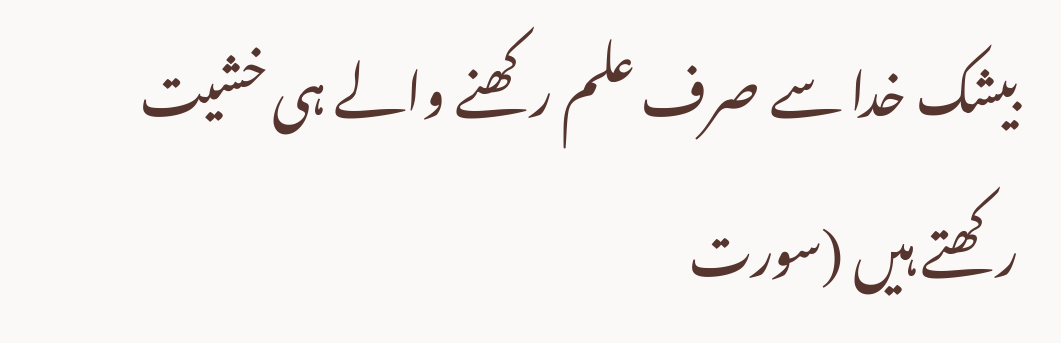بیشک خدا سے صرف علم رکھنے والے ہی خشیت رکھتے ہیں (سورت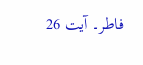فاطر۔ آیت 26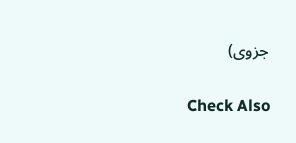جزوی)

Check Also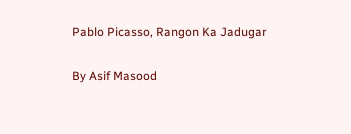Pablo Picasso, Rangon Ka Jadugar

By Asif Masood